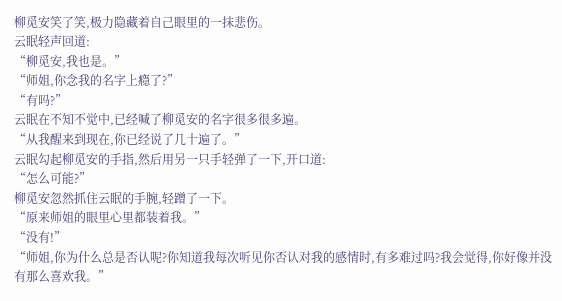柳觅安笑了笑,极力隐藏着自己眼里的一抹悲伤。
云眠轻声回道:
“柳觅安,我也是。”
“师姐,你念我的名字上瘾了?”
“有吗?”
云眠在不知不觉中,已经喊了柳觅安的名字很多很多遍。
“从我醒来到现在,你已经说了几十遍了。”
云眠勾起柳觅安的手指,然后用另一只手轻弹了一下,开口道:
“怎么可能?”
柳觅安忽然抓住云眠的手腕,轻蹭了一下。
“原来师姐的眼里心里都装着我。”
“没有!”
“师姐,你为什么总是否认呢?你知道我每次听见你否认对我的感情时,有多难过吗?我会觉得,你好像并没有那么喜欢我。”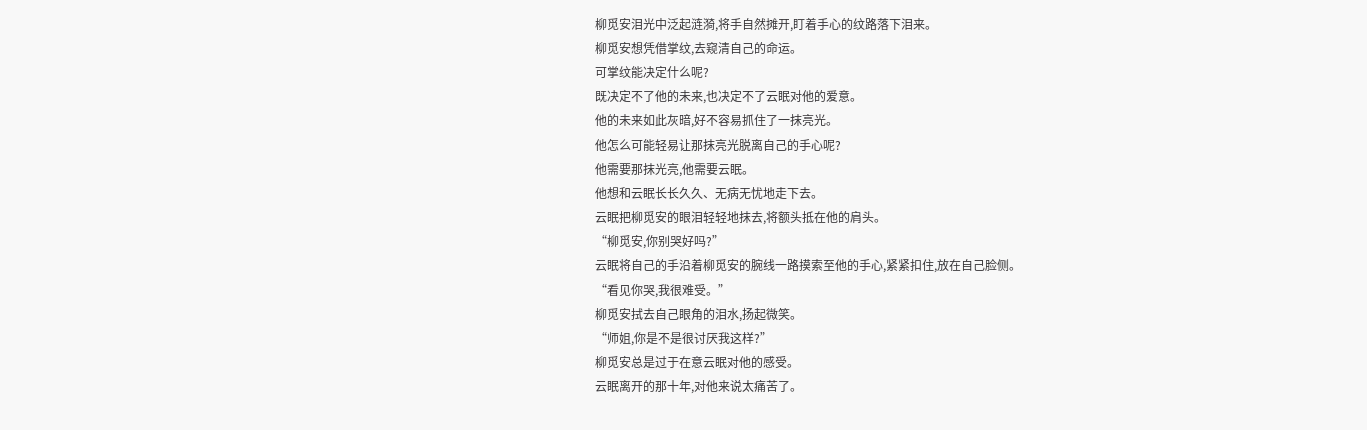柳觅安泪光中泛起涟漪,将手自然摊开,盯着手心的纹路落下泪来。
柳觅安想凭借掌纹,去窥清自己的命运。
可掌纹能决定什么呢?
既决定不了他的未来,也决定不了云眠对他的爱意。
他的未来如此灰暗,好不容易抓住了一抹亮光。
他怎么可能轻易让那抹亮光脱离自己的手心呢?
他需要那抹光亮,他需要云眠。
他想和云眠长长久久、无病无忧地走下去。
云眠把柳觅安的眼泪轻轻地抹去,将额头抵在他的肩头。
“柳觅安,你别哭好吗?”
云眠将自己的手沿着柳觅安的腕线一路摸索至他的手心,紧紧扣住,放在自己脸侧。
“看见你哭,我很难受。”
柳觅安拭去自己眼角的泪水,扬起微笑。
“师姐,你是不是很讨厌我这样?”
柳觅安总是过于在意云眠对他的感受。
云眠离开的那十年,对他来说太痛苦了。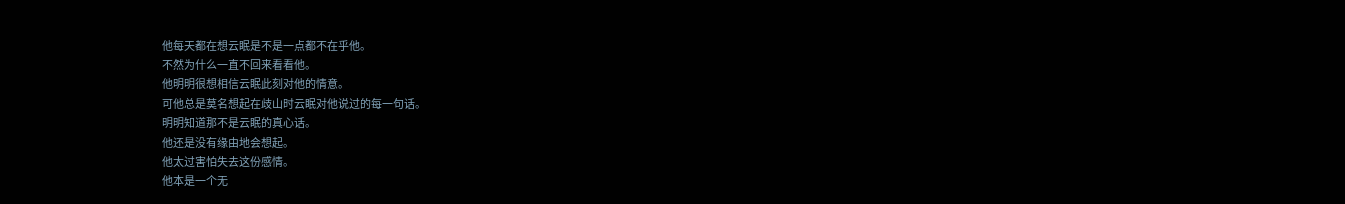他每天都在想云眠是不是一点都不在乎他。
不然为什么一直不回来看看他。
他明明很想相信云眠此刻对他的情意。
可他总是莫名想起在歧山时云眠对他说过的每一句话。
明明知道那不是云眠的真心话。
他还是没有缘由地会想起。
他太过害怕失去这份感情。
他本是一个无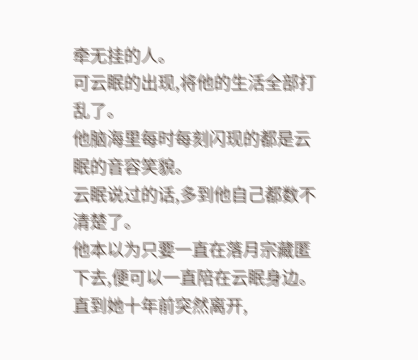牵无挂的人。
可云眠的出现,将他的生活全部打乱了。
他脑海里每时每刻闪现的都是云眠的音容笑貌。
云眠说过的话,多到他自己都数不清楚了。
他本以为只要一直在落月宗藏匿下去,便可以一直陪在云眠身边。
直到她十年前突然离开,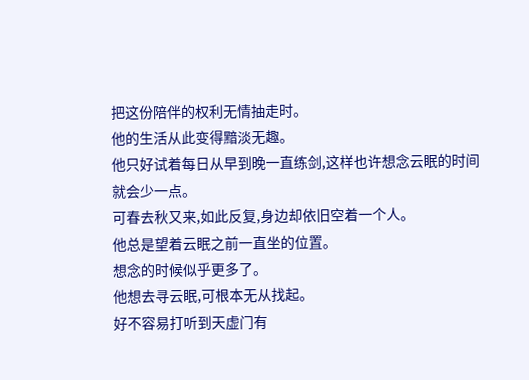把这份陪伴的权利无情抽走时。
他的生活从此变得黯淡无趣。
他只好试着每日从早到晚一直练剑,这样也许想念云眠的时间就会少一点。
可春去秋又来,如此反复,身边却依旧空着一个人。
他总是望着云眠之前一直坐的位置。
想念的时候似乎更多了。
他想去寻云眠,可根本无从找起。
好不容易打听到天虚门有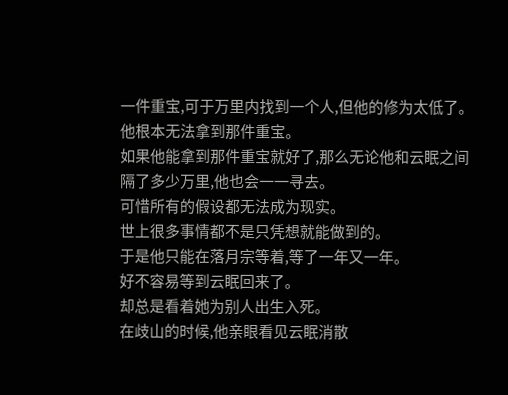一件重宝,可于万里内找到一个人,但他的修为太低了。
他根本无法拿到那件重宝。
如果他能拿到那件重宝就好了,那么无论他和云眠之间隔了多少万里,他也会一一寻去。
可惜所有的假设都无法成为现实。
世上很多事情都不是只凭想就能做到的。
于是他只能在落月宗等着,等了一年又一年。
好不容易等到云眠回来了。
却总是看着她为别人出生入死。
在歧山的时候,他亲眼看见云眠消散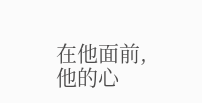在他面前,他的心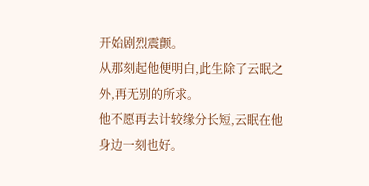开始剧烈震颤。
从那刻起他便明白,此生除了云眠之外,再无别的所求。
他不愿再去计较缘分长短,云眠在他身边一刻也好。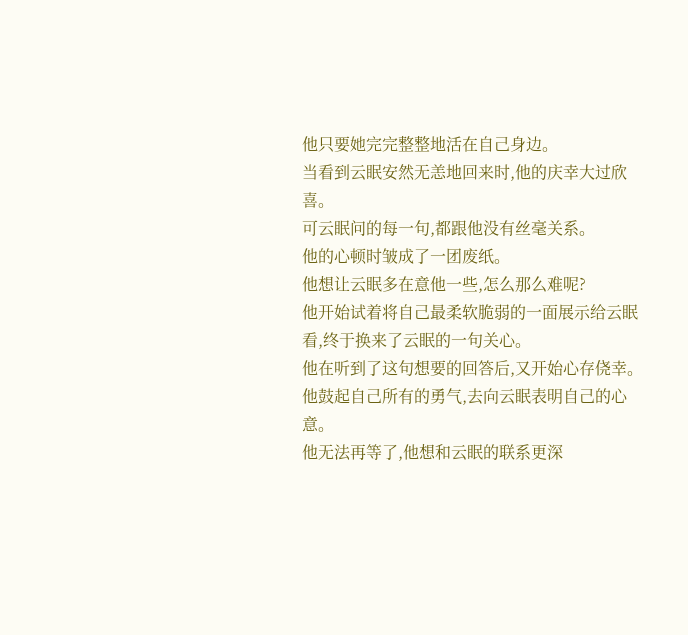他只要她完完整整地活在自己身边。
当看到云眠安然无恙地回来时,他的庆幸大过欣喜。
可云眠问的每一句,都跟他没有丝毫关系。
他的心顿时皱成了一团废纸。
他想让云眠多在意他一些,怎么那么难呢?
他开始试着将自己最柔软脆弱的一面展示给云眠看,终于换来了云眠的一句关心。
他在听到了这句想要的回答后,又开始心存侥幸。
他鼓起自己所有的勇气,去向云眠表明自己的心意。
他无法再等了,他想和云眠的联系更深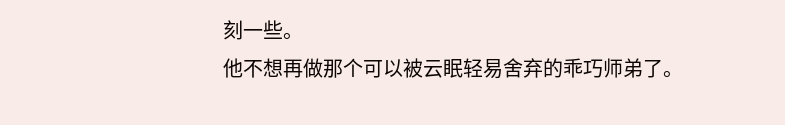刻一些。
他不想再做那个可以被云眠轻易舍弃的乖巧师弟了。